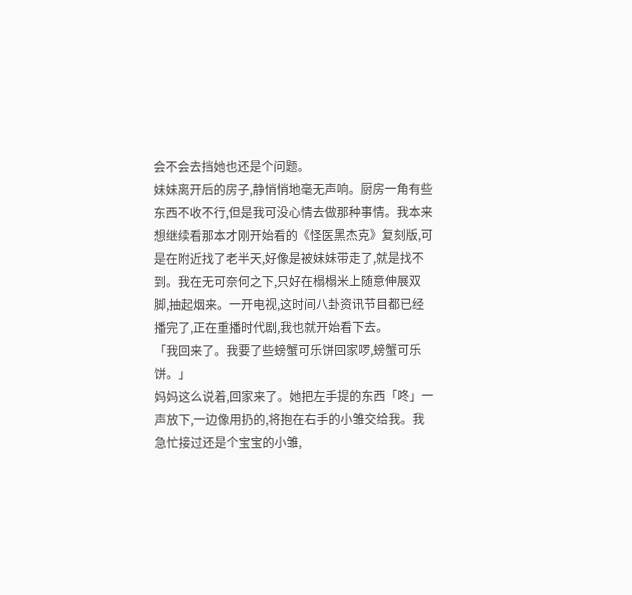会不会去挡她也还是个问题。
妹妹离开后的房子,静悄悄地毫无声响。厨房一角有些东西不收不行,但是我可没心情去做那种事情。我本来想继续看那本才刚开始看的《怪医黑杰克》复刻版,可是在附近找了老半天,好像是被妹妹带走了,就是找不到。我在无可奈何之下,只好在榻榻米上随意伸展双脚,抽起烟来。一开电视,这时间八卦资讯节目都已经播完了,正在重播时代剧,我也就开始看下去。
「我回来了。我要了些螃蟹可乐饼回家啰,螃蟹可乐饼。」
妈妈这么说着,回家来了。她把左手提的东西「咚」一声放下,一边像用扔的,将抱在右手的小雏交给我。我急忙接过还是个宝宝的小雏,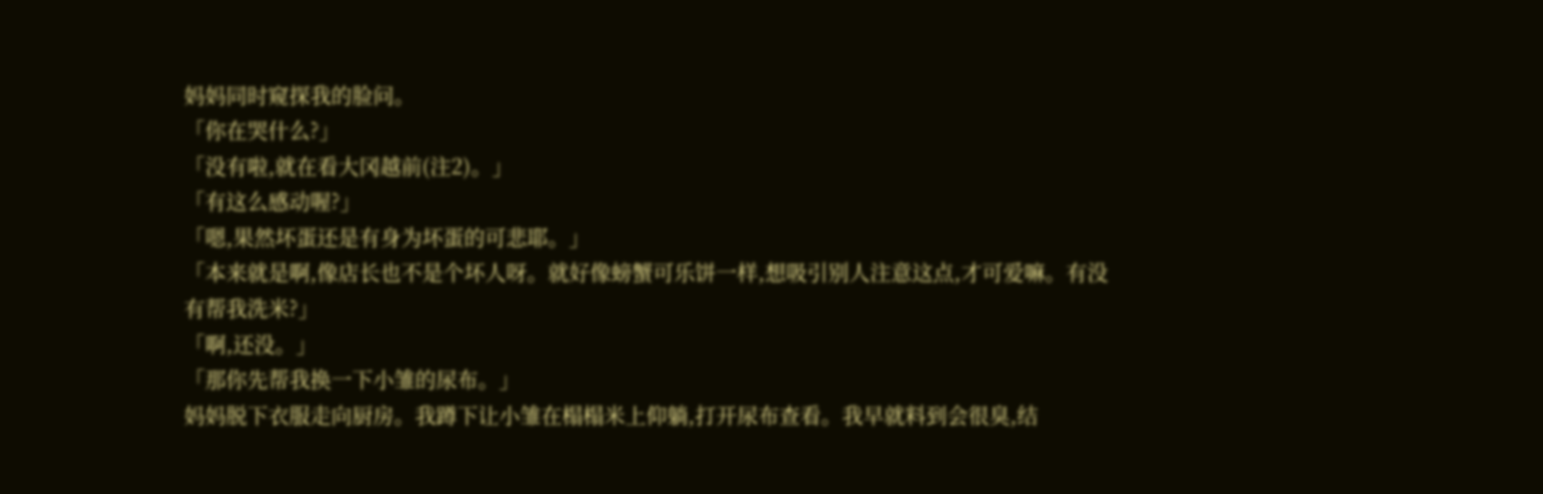妈妈同时窥探我的脸问。
「你在哭什么?」
「没有啦,就在看大冈越前(注2)。」
「有这么感动喔?」
「嗯,果然坏蛋还是有身为坏蛋的可悲耶。」
「本来就是啊,像店长也不是个坏人呀。就好像螃蟹可乐饼一样,想吸引别人注意这点,才可爱嘛。有没有帮我洗米?」
「啊,还没。」
「那你先帮我换一下小雏的尿布。」
妈妈脱下衣服走向厨房。我蹲下让小雏在榻榻米上仰躺,打开尿布查看。我早就料到会很臭,结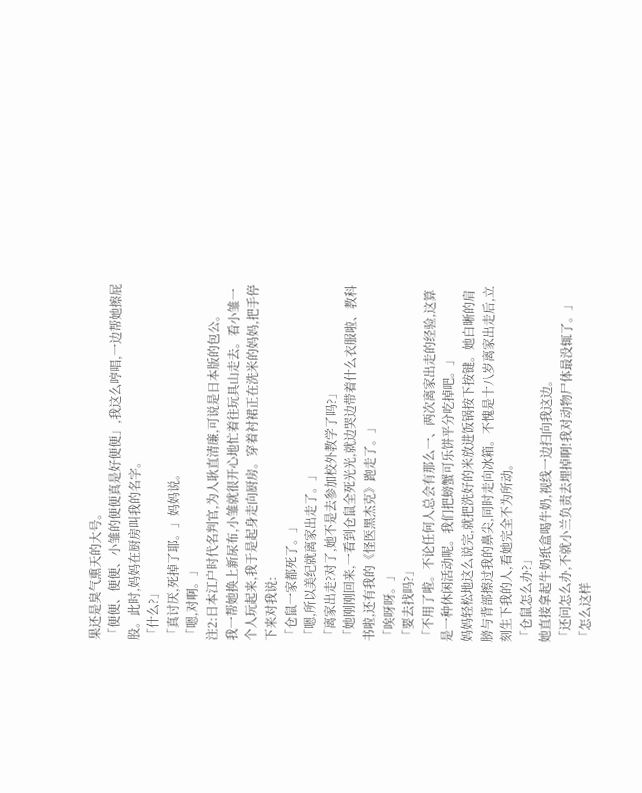果还是臭气熏天的大号。
「便便、便便、小雏的便便真是好便便」,我这么哼唱,一边帮她擦屁股。此时,妈妈在厨房叫我的名字。
「什么?」
「真讨厌,死掉了耶。」妈妈说。
「嗯,对啊。」
注2:日本江户时代名判官,为人耿直清廉,可说是日本版的包公。
我一帮她换上新尿布,小雏就很开心地忙着往玩具山走去。看小雏一个人玩起来,我于是起身走向厨房。穿着衬裙正在洗米的妈妈,把手停下来对我说:
「仓鼠一家都死了。」
「嗯,所以美纪就离家出走了。」
「离家出走?对了,她不是去参加校外教学了吗?」
「她刚刚回来,一看到仓鼠全死光光,就边哭边带着什么衣服啦、教科书啦,还有我的《怪医黑杰克》跑走了。」
「唉呀呀。」
「要去找吗?」
「不用了啦。不论任何人总会有那么一、两次离家出走的经验,这算是一种休闲活动呢。我们把螃蟹可乐饼平分吃掉吧。」
妈妈轻松地这么说完,就把洗好的米放进饭锅按下按键。她白晰的肩膀与背部擦过我的鼻尖,同时走向冰箱。不愧是十八岁离家出走后,立刻生下我的人,看她完全不为所动。
「仓鼠怎么办?」
她直接拿起牛奶纸盒喝牛奶,视线一边扫向我这边。
「还问怎么办,不就小兰负责去埋掉啊!我对动物尸体最没辄了。」
「怎么这样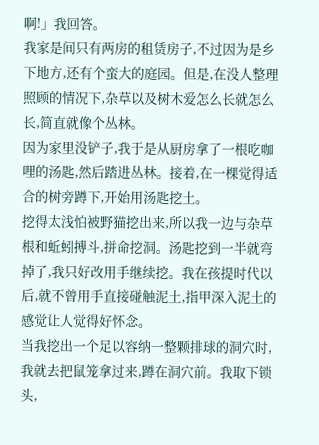啊!」我回答。
我家是间只有两房的租赁房子,不过因为是乡下地方,还有个蛮大的庭园。但是,在没人整理照顾的情况下,杂草以及树木爱怎么长就怎么长,简直就像个丛林。
因为家里没铲子,我于是从厨房拿了一根吃咖哩的汤匙,然后踏进丛林。接着,在一棵觉得适合的树旁蹲下,开始用汤匙挖土。
挖得太浅怕被野猫挖出来,所以我一边与杂草根和蚯蚓搏斗,拼命挖洞。汤匙挖到一半就弯掉了,我只好改用手继续挖。我在孩提时代以后,就不曾用手直接碰触泥土,指甲深入泥土的感觉让人觉得好怀念。
当我挖出一个足以容纳一整颗排球的洞穴时,我就去把鼠笼拿过来,蹲在洞穴前。我取下锁头,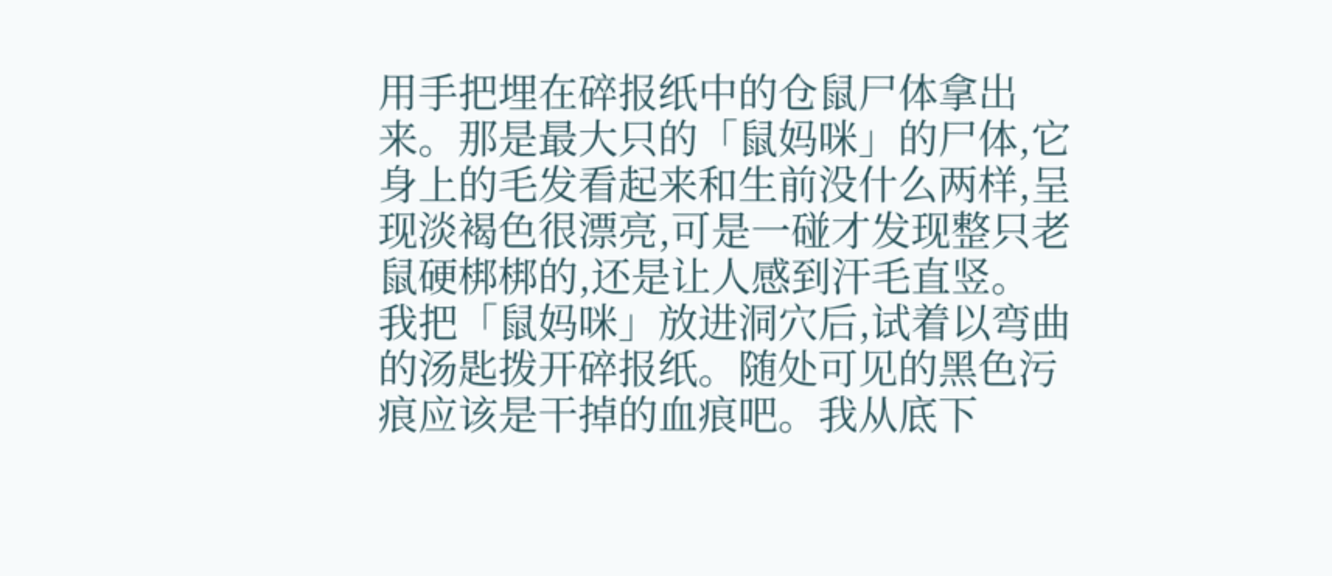用手把埋在碎报纸中的仓鼠尸体拿出来。那是最大只的「鼠妈咪」的尸体,它身上的毛发看起来和生前没什么两样,呈现淡褐色很漂亮,可是一碰才发现整只老鼠硬梆梆的,还是让人感到汗毛直竖。
我把「鼠妈咪」放进洞穴后,试着以弯曲的汤匙拨开碎报纸。随处可见的黑色污痕应该是干掉的血痕吧。我从底下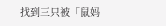找到三只被「鼠妈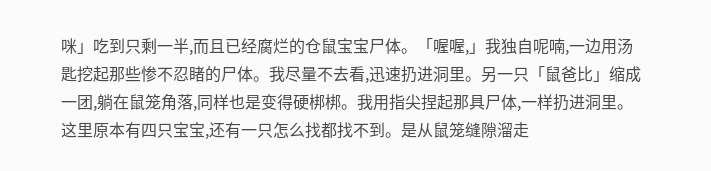咪」吃到只剩一半,而且已经腐烂的仓鼠宝宝尸体。「喔喔,」我独自呢喃,一边用汤匙挖起那些惨不忍睹的尸体。我尽量不去看,迅速扔进洞里。另一只「鼠爸比」缩成一团,躺在鼠笼角落,同样也是变得硬梆梆。我用指尖捏起那具尸体,一样扔进洞里。这里原本有四只宝宝,还有一只怎么找都找不到。是从鼠笼缝隙溜走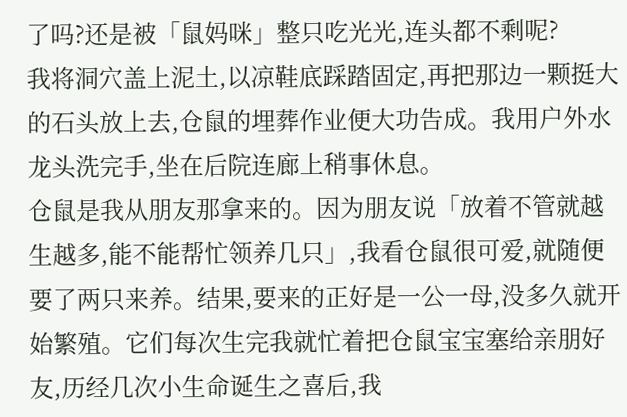了吗?还是被「鼠妈咪」整只吃光光,连头都不剩呢?
我将洞穴盖上泥土,以凉鞋底踩踏固定,再把那边一颗挺大的石头放上去,仓鼠的埋葬作业便大功告成。我用户外水龙头洗完手,坐在后院连廊上稍事休息。
仓鼠是我从朋友那拿来的。因为朋友说「放着不管就越生越多,能不能帮忙领养几只」,我看仓鼠很可爱,就随便要了两只来养。结果,要来的正好是一公一母,没多久就开始繁殖。它们每次生完我就忙着把仓鼠宝宝塞给亲朋好友,历经几次小生命诞生之喜后,我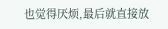也觉得厌烦,最后就直接放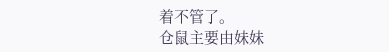着不管了。
仓鼠主要由妹妹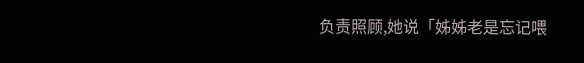负责照顾,她说「姊姊老是忘记喂